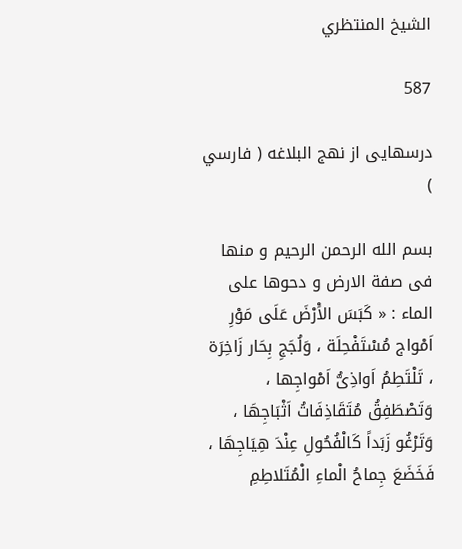الشيخ المنتظري

587

درسهايى از نهج البلاغه ( فارسي )

بسم الله الرحمن الرحيم و منها فى صفة الارض و دحوها على الماء : « كَبَسَ الاَْرْضَ عَلَى مَوْرِ اَمْواج مُسْتَفْحِلَة ، وَلُجَجِ بِحَار زَاخِرَة ، تَلْتَطِمُ اَواذِىُّ اَمْواجِها ، وَتَصْطَفِقُ مُتَقَاذِفَاتُ اَثْبَاجِهَا ، وَتَرْغُو زَبَداً كَالْفُحُولِ عِنْدَ هِيَاجِهَا ، فَخَضَعَ جِماحُ الْماءِ الْمُتَلاطِمِ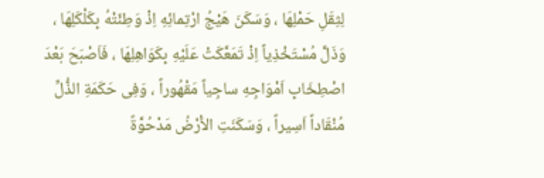لِثِقَلِ حَمْلِهَا ، وَسَكَنَ هَيْجُ ارْتِمائِهِ اِذْ وَطِئَتْهُ بِكَلْكَلِهَا ، وَذَلَّ مُسْتَخْذِياً اِذْ تَمَعَّكَتْ عَلَيْهِ بِكَوَاهِلِهَا ، فَاَصْبَحَ بَعْدَ اصْطِخَابِ اَمْوَاجِهِ ساجِياً مَقْهُوراً ، وَفِى حَكَمَةِ الذُّلِّ مُنْقَاداً اَسِيراً ، وَسَكَنَتِ الاَْرْضُ مَدْحُوَّةً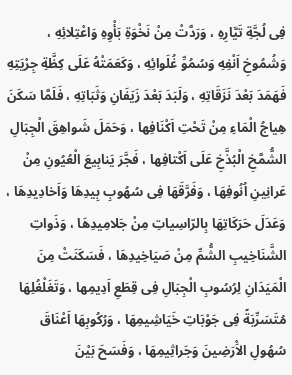فِى لُجَّةِ تَيَّارِهِ ، وَرَدَّتْ مِنْ نَخْوَةِ بَأْوِهِ وَاعْتِلائِهِ ، وَشُمُوخِ اَنْفِهِ وَسُمُوِّ غُلَوائِهِ ، وَكَعَمَتْهُ عَلَى كِظَّةِ جِرْيَتِهِ فَهَمَدَ بَعْدَ نَزَقَاتِهِ ، وَلَبَدَ بَعْدَ زَيَفَانِ وَثَبَاتِهِ ، فَلَمَّا سَكَنَ هِياجُ الْمَاءِ مِنْ تَحْتِ اَكْنَافِها ، وَحَمَلَ شَواهِقَ الْجِبَالِ الشُّمَّخِ الْبُذَّخِ عَلَى اَكْتافِها ، فَجَّرَ يَنابِيعَ الْعُيُونِ مِنْ عَرانِينِ اُنُوفِهَا ، وَفَرَّقَهَا فِى سُهُوبِ بِيدِهَا وَاَخادِيدِهَا ، وَعَدَلَ حَرَكَاتِهَا بِالرّاسِياتِ مِنْ جَلامِيدِهَا ، وَذَواتِ الشَّنَاخِيبِ الشُّمِّ مِنْ صَيَاخِيدِهَا ، فَسَكَنَتْ مِنَ الْمَيَدَانِ لِرُسُوبِ الْجِبَالِ فِى قِطَعِ اَدِيمِها ، وَتَغَلْغُلِهَا مُتَسَرِّبَةً فِى جَوْبَاتِ خَيَاشِيمِهَا ، وَرُكُوبِهَا اَعْنَاقَ سُهُولِ الاَْرَضِينَ وَجَراثِيمِهَا ، وَفَسَحَ بَيْنَ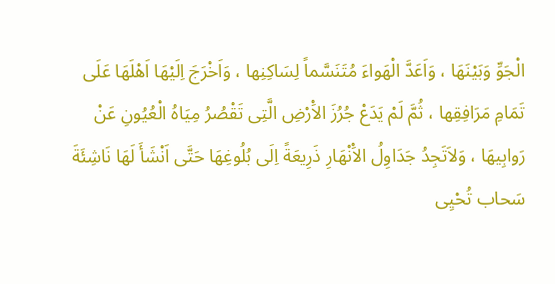الْجَوِّ وَبَيْنَهَا ، وَاَعَدَّ الْهَواءَ مُتَنَسَّماً لِسَاكِنِها ، وَاَخْرَجَ اِلَيْهَا اَهْلَهَا عَلَى تَمَامِ مَرَافِقِها ، ثُمَّ لَمْ يَدَعْ جُرُزَ الاَْرْضِ الَّتِى تَقْصُرُ مِيَاهُ الْعُيُونِ عَنْ رَوابِيهَا ، وَلاَتَجِدُ جَدَاوِلُ الاَْنْهَارِ ذَرِيعَةً اِلَى بُلُوغِهَا حَتَّى اَنْشَأَ لَهَا نَاشِئَةَ سَحاب تُحْيِى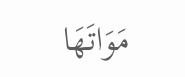مَوَاتَهَا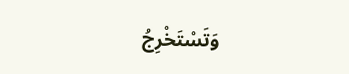وَتَسْتَخْرِجُ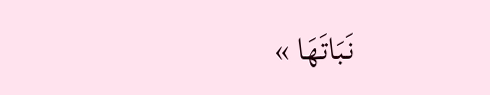نَبَاتَهَا »